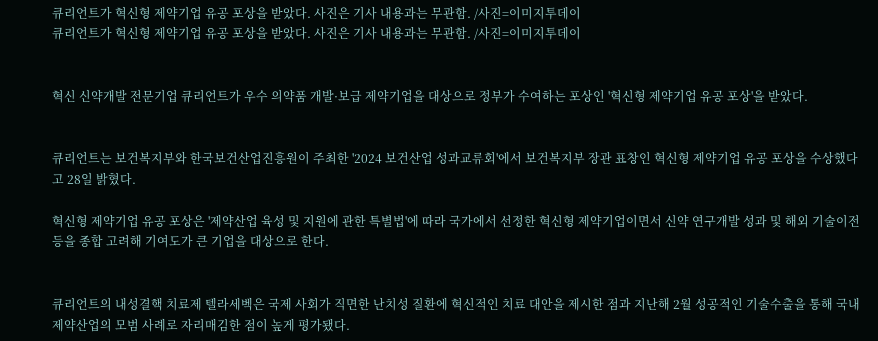큐리언트가 혁신형 제약기업 유공 포상을 받았다. 사진은 기사 내용과는 무관함. /사진=이미지투데이
큐리언트가 혁신형 제약기업 유공 포상을 받았다. 사진은 기사 내용과는 무관함. /사진=이미지투데이


혁신 신약개발 전문기업 큐리언트가 우수 의약품 개발·보급 제약기업을 대상으로 정부가 수여하는 포상인 '혁신형 제약기업 유공 포상'을 받았다.


큐리언트는 보건복지부와 한국보건산업진흥원이 주최한 '2024 보건산업 성과교류회'에서 보건복지부 장관 표창인 혁신형 제약기업 유공 포상을 수상했다고 28일 밝혔다.

혁신형 제약기업 유공 포상은 '제약산업 육성 및 지원에 관한 특별법'에 따라 국가에서 선정한 혁신형 제약기업이면서 신약 연구개발 성과 및 해외 기술이전 등을 종합 고려해 기여도가 큰 기업을 대상으로 한다.


큐리언트의 내성결핵 치료제 텔라세벡은 국제 사회가 직면한 난치성 질환에 혁신적인 치료 대안을 제시한 점과 지난해 2월 성공적인 기술수출을 통해 국내 제약산업의 모범 사례로 자리매김한 점이 높게 평가됐다.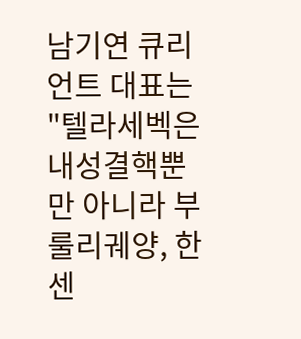남기연 큐리언트 대표는 "텔라세벡은 내성결핵뿐만 아니라 부룰리궤양, 한센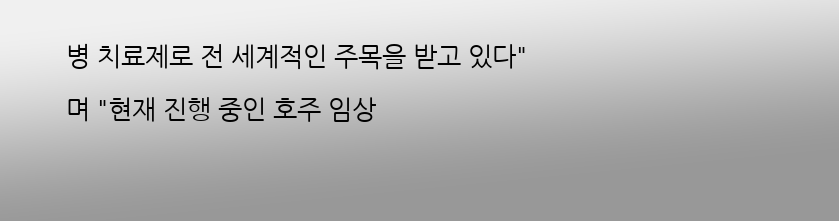병 치료제로 전 세계적인 주목을 받고 있다"며 "현재 진행 중인 호주 임상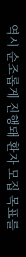역시 순조롭게 진행돼 환자 모집 목표를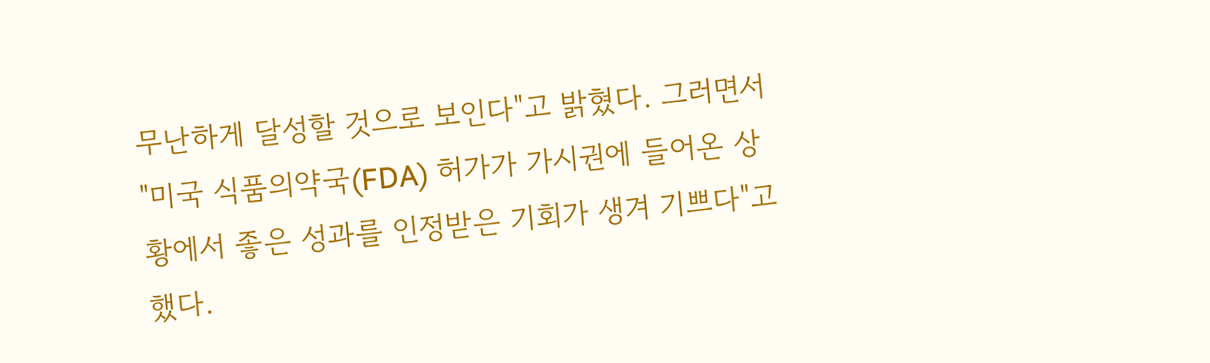무난하게 달성할 것으로 보인다"고 밝혔다. 그러면서 "미국 식품의약국(FDA) 허가가 가시권에 들어온 상황에서 좋은 성과를 인정받은 기회가 생겨 기쁘다"고 했다.